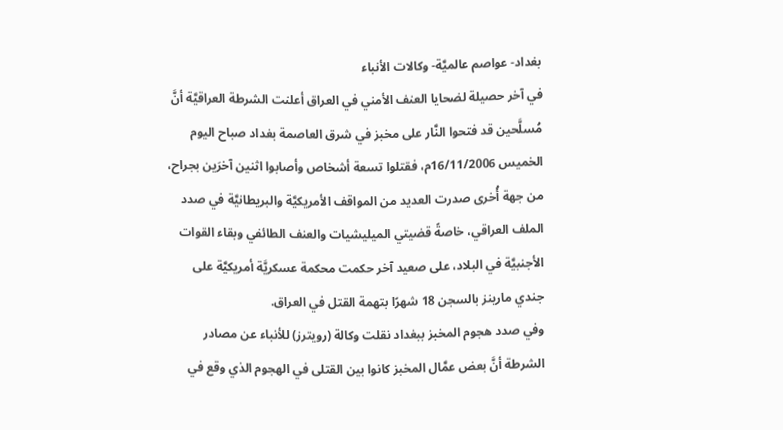بغداد- عواصم عالميَّة- وكالات الأنباء
في آخر حصيلة لضحايا العنف الأمني في العراق أعلنت الشرطة العراقيَّة أنَّ مُسلَّحين قد فتحوا النَّار على مخبز في شرق العاصمة بغداد صباح اليوم الخميس 16/11/2006م، فقتلوا تسعة أشخاص وأصابوا اثنين آخرَين بجراح، من جهة أُخرى صدرت العديد من المواقف الأمريكيَّة والبريطانيَّة في صدد الملف العراقي، خاصةً قضيتي الميليشيات والعنف الطائفي وبقاء القوات الأجنبيَّة في البلاد، على صعيد آخر حكمت محكمة عسكريَّة أمريكيَّة على جندي مارينز بالسجن 18 شهرًا بتهمة القتل في العراق.
وفي صدد هجوم المخبز ببغداد نقلت وكالة (رويترز) للأنباء عن مصادر الشرطة أنَّ بعض عمَّال المخبز كانوا بين القتلى في الهجوم الذي وقع في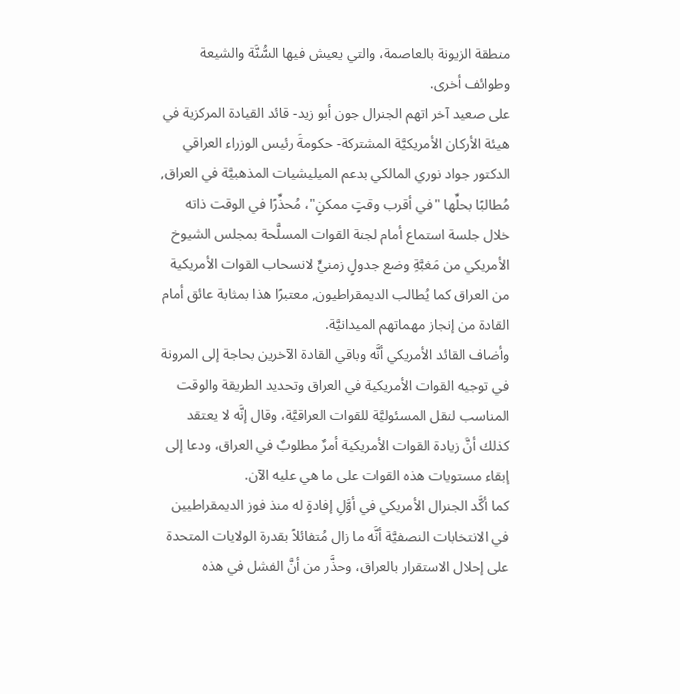منطقة الزيونة بالعاصمة، والتي يعيش فيها السُّنَّة والشيعة وطوائف أخرى.
على صعيد آخر اتهم الجنرال جون أبو زيد- قائد القيادة المركزية في هيئة الأركان الأمريكيَّة المشتركة- حكومةَ رئيس الوزراء العراقي الدكتور جواد نوري المالكي بدعم الميليشيات المذهبيَّة في العراق, مُطالبًا بحلِّها "في أقرب وقتٍ ممكنٍ"، مُحذِّرًا في الوقت ذاته خلال جلسة استماع أمام لجنة القوات المسلَّحة بمجلس الشيوخ الأمريكي من مَغبَّةِ وضع جدولٍ زمنيٍّ لانسحاب القوات الأمريكية من العراق كما يُطالب الديمقراطيون, معتبرًا هذا بمثابة عائق أمام القادة من إنجاز مهماتهم الميدانيَّة.
وأضاف القائد الأمريكي أنَّه وباقي القادة الآخرين بحاجة إلى المرونة في توجيه القوات الأمريكية في العراق وتحديد الطريقة والوقت المناسب لنقل المسئوليَّة للقوات العراقيَّة، وقال إنَّه لا يعتقد كذلك أنَّ زيادة القوات الأمريكية أمرٌ مطلوبٌ في العراق، ودعا إلى إبقاء مستويات هذه القوات على ما هي عليه الآن.
كما أكَّد الجنرال الأمريكي في أوَّلِ إفادةٍ له منذ فوز الديمقراطيين في الانتخابات النصفيَّة أنَّه ما زال مُتفائلاً بقدرة الولايات المتحدة على إحلال الاستقرار بالعراق، وحذَّر من أنَّ الفشل في هذه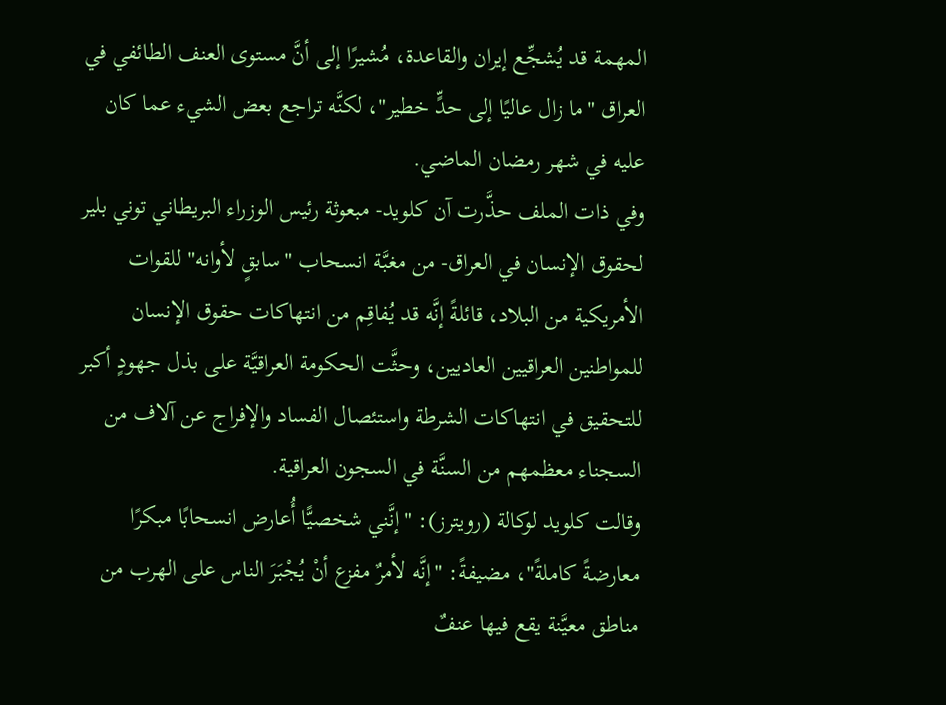المهمة قد يُشجِّع إيران والقاعدة، مُشيرًا إلى أنَّ مستوى العنف الطائفي في العراق "ما زال عاليًا إلى حدٍّ خطير"، لكنَّه تراجع بعض الشيء عما كان عليه في شهر رمضان الماضي.
وفي ذات الملف حذَّرت آن كلويد- مبعوثة رئيس الوزراء البريطاني توني بلير لحقوق الإنسان في العراق- من مغبَّة انسحاب "سابقٍ لأوانه" للقوات الأمريكية من البلاد، قائلةً إنَّه قد يُفاقِم من انتهاكات حقوق الإنسان للمواطنين العراقيين العاديين، وحثَّت الحكومة العراقيَّة على بذل جهودٍ أكبر للتحقيق في انتهاكات الشرطة واستئصال الفساد والإفراج عن آلاف من السجناء معظمهم من السنَّة في السجون العراقية.
وقالت كلويد لوكالة (رويترز): "إنَّني شخصيًّا أُعارض انسحابًا مبكرًا معارضةً كاملةً"، مضيفةً: "إنَّه لأمرٌ مفزع أنْ يُجْبَرَ الناس على الهرب من مناطق معيَّنة يقع فيها عنفٌ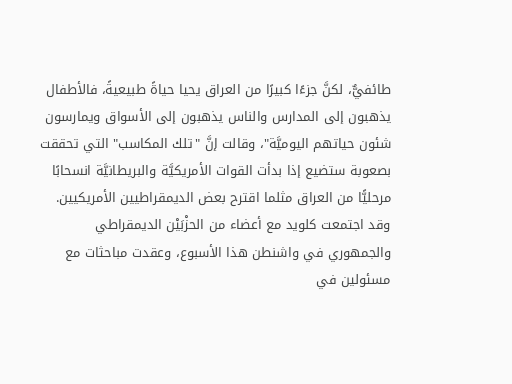طائفيٌّ، لكنَّ جزءًا كبيرًا من العراق يحيا حياةً طبيعيةً، فالأطفال يذهبون إلى المدارس والناس يذهبون إلى الأسواق ويمارسون شئون حياتهم اليوميَّة"، وقالت إنَّ "تلك المكاسب" التي تحققت بصعوبة ستضيع إذا بدأت القوات الأمريكيَّة والبريطانيَّة انسحابًا مرحليًّا من العراق مثلما اقترح بعض الديمقراطيين الأمريكيين.
وقد اجتمعت كلويد مع أعضاء من الحزْبَيْن الديمقراطي والجمهوري في واشنطن هذا الأسبوع، وعقدت مباحثات مع مسئولين في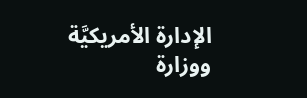الإدارة الأمريكيَّة ووزارة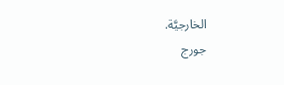الخارجيَّة.
جورج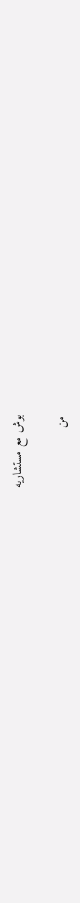بوش مع مستشاريه

من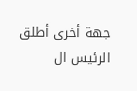جهة أخرى أطلق الرئيس ال